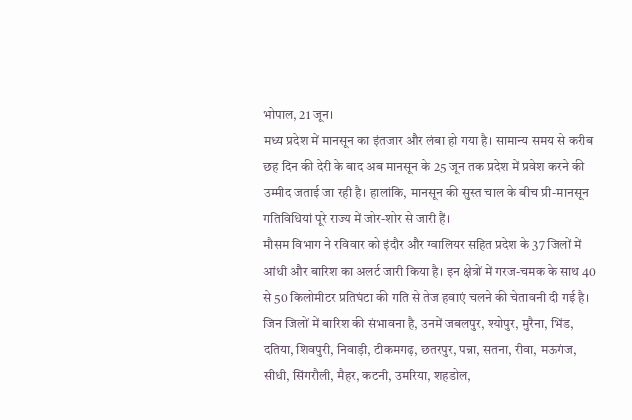भोपाल, 21 जून।
मध्य प्रदेश में मानसून का इंतजार और लंबा हो गया है। सामान्य समय से करीब छह दिन की देरी के बाद अब मानसून के 25 जून तक प्रदेश में प्रवेश करने की उम्मीद जताई जा रही है। हालांकि, मानसून की सुस्त चाल के बीच प्री-मानसून गतिविधियां पूरे राज्य में जोर-शोर से जारी हैं।
मौसम विभाग ने रविवार को इंदौर और ग्वालियर सहित प्रदेश के 37 जिलों में आंधी और बारिश का अलर्ट जारी किया है। इन क्षेत्रों में गरज-चमक के साथ 40 से 50 किलोमीटर प्रतिघंटा की गति से तेज हवाएं चलने की चेतावनी दी गई है।
जिन जिलों में बारिश की संभावना है, उनमें जबलपुर, श्योपुर, मुरैना, भिंड, दतिया, शिवपुरी, निवाड़ी, टीकमगढ़, छतरपुर, पन्ना, सतना, रीवा, मऊगंज, सीधी, सिंगरौली, मैहर, कटनी, उमरिया, शहडोल,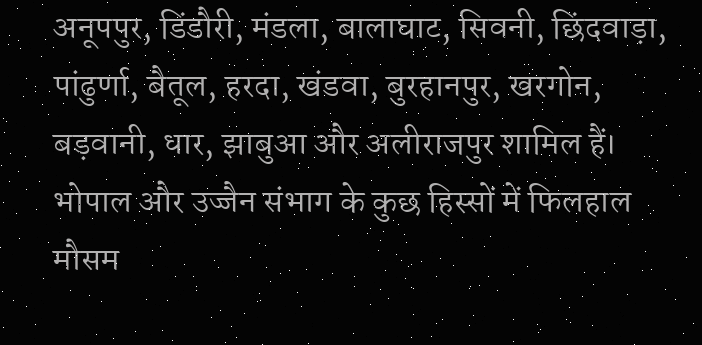अनूपपुर, डिंडौरी, मंडला, बालाघाट, सिवनी, छिंदवाड़ा, पांढुर्णा, बैतूल, हरदा, खंडवा, बुरहानपुर, खरगोन, बड़वानी, धार, झाबुआ और अलीराजपुर शामिल हैं। भोपाल और उज्जैन संभाग के कुछ हिस्सों में फिलहाल मौसम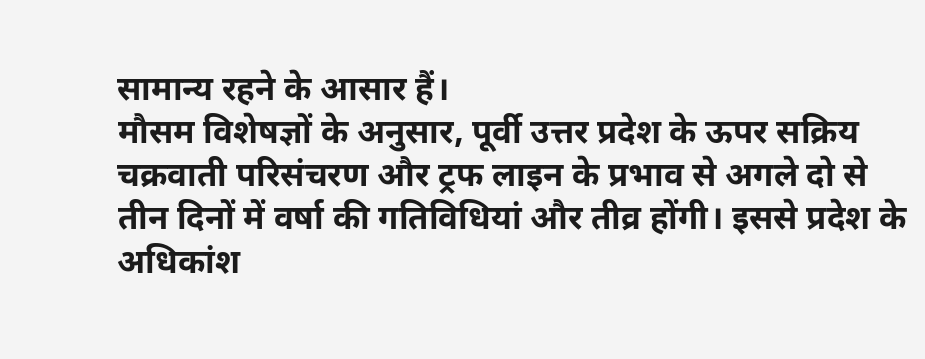सामान्य रहने के आसार हैं।
मौसम विशेषज्ञों के अनुसार, पूर्वी उत्तर प्रदेश के ऊपर सक्रिय चक्रवाती परिसंचरण और ट्रफ लाइन के प्रभाव से अगले दो से तीन दिनों में वर्षा की गतिविधियां और तीव्र होंगी। इससे प्रदेश के अधिकांश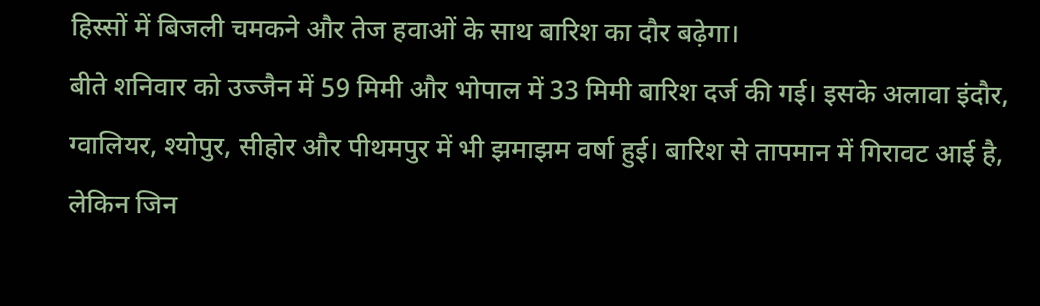हिस्सों में बिजली चमकने और तेज हवाओं के साथ बारिश का दौर बढ़ेगा।
बीते शनिवार को उज्जैन में 59 मिमी और भोपाल में 33 मिमी बारिश दर्ज की गई। इसके अलावा इंदौर, ग्वालियर, श्योपुर, सीहोर और पीथमपुर में भी झमाझम वर्षा हुई। बारिश से तापमान में गिरावट आई है, लेकिन जिन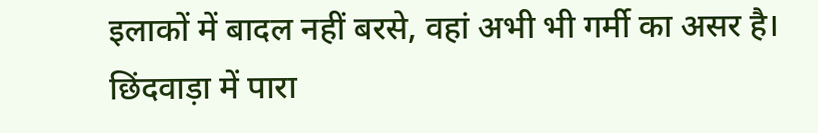इलाकों में बादल नहीं बरसे, वहां अभी भी गर्मी का असर है। छिंदवाड़ा में पारा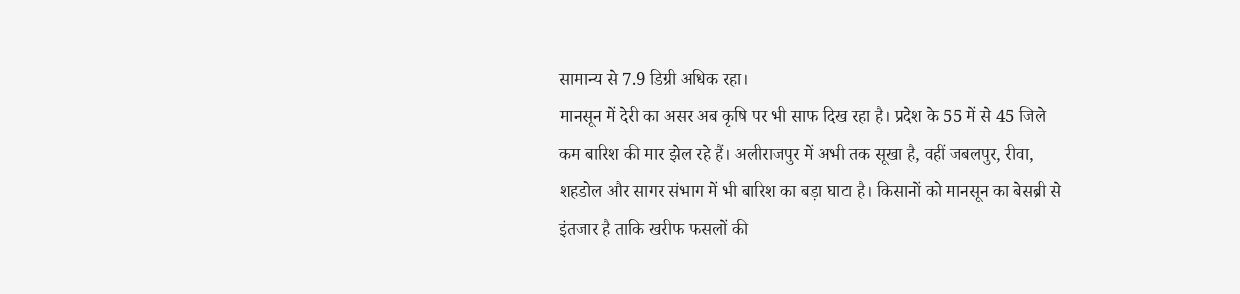सामान्य से 7.9 डिग्री अधिक रहा।
मानसून में देरी का असर अब कृषि पर भी साफ दिख रहा है। प्रदेश के 55 में से 45 जिले कम बारिश की मार झेल रहे हैं। अलीराजपुर में अभी तक सूखा है, वहीं जबलपुर, रीवा, शहडोल और सागर संभाग में भी बारिश का बड़ा घाटा है। किसानों को मानसून का बेसब्री से इंतजार है ताकि खरीफ फसलों की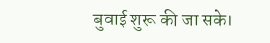बुवाई शुरू की जा सके।